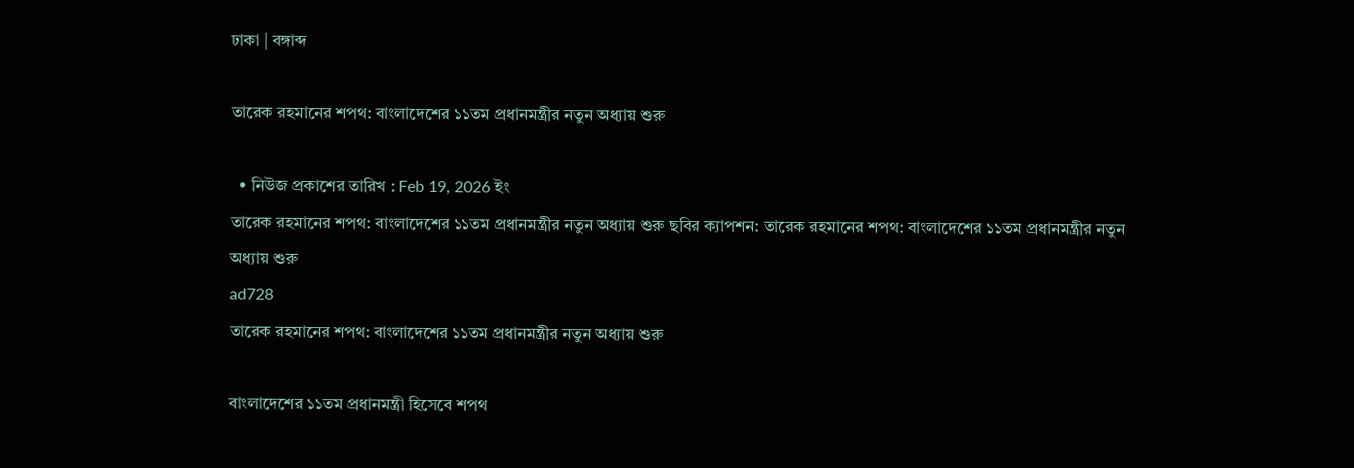ঢাকা | বঙ্গাব্দ

তারেক রহমানের শপথ: বাংলাদেশের ১১তম প্রধানমন্ত্রীর নতুন অধ্যায় শুরু

  • নিউজ প্রকাশের তারিখ : Feb 19, 2026 ইং
তারেক রহমানের শপথ: বাংলাদেশের ১১তম প্রধানমন্ত্রীর নতুন অধ্যায় শুরু ছবির ক্যাপশন: তারেক রহমানের শপথ: বাংলাদেশের ১১তম প্রধানমন্ত্রীর নতুন অধ্যায় শুরু
ad728
তারেক রহমানের শপথ: বাংলাদেশের ১১তম প্রধানমন্ত্রীর নতুন অধ্যায় শুরু

বাংলাদেশের ১১তম প্রধানমন্ত্রী হিসেবে শপথ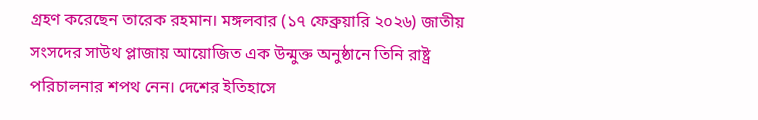গ্রহণ করেছেন তারেক রহমান। মঙ্গলবার (১৭ ফেব্রুয়ারি ২০২৬) জাতীয় সংসদের সাউথ প্লাজায় আয়োজিত এক উন্মুক্ত অনুষ্ঠানে তিনি রাষ্ট্র পরিচালনার শপথ নেন। দেশের ইতিহাসে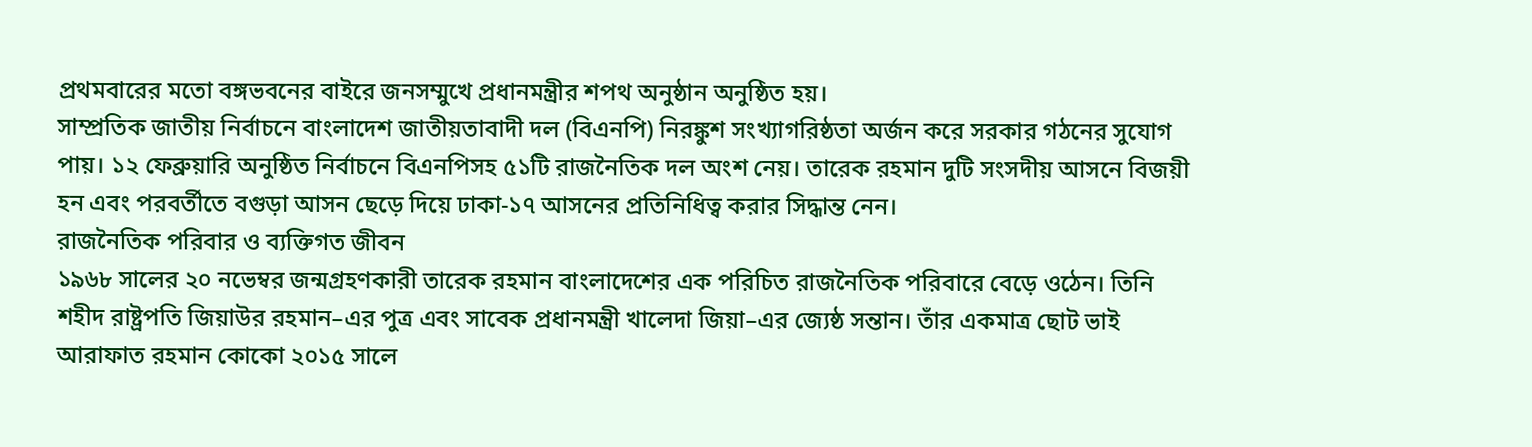প্রথমবারের মতো বঙ্গভবনের বাইরে জনসম্মুখে প্রধানমন্ত্রীর শপথ অনুষ্ঠান অনুষ্ঠিত হয়।
সাম্প্রতিক জাতীয় নির্বাচনে বাংলাদেশ জাতীয়তাবাদী দল (বিএনপি) নিরঙ্কুশ সংখ্যাগরিষ্ঠতা অর্জন করে সরকার গঠনের সুযোগ পায়। ১২ ফেব্রুয়ারি অনুষ্ঠিত নির্বাচনে বিএনপিসহ ৫১টি রাজনৈতিক দল অংশ নেয়। তারেক রহমান দুটি সংসদীয় আসনে বিজয়ী হন এবং পরবর্তীতে বগুড়া আসন ছেড়ে দিয়ে ঢাকা-১৭ আসনের প্রতিনিধিত্ব করার সিদ্ধান্ত নেন।
রাজনৈতিক পরিবার ও ব্যক্তিগত জীবন
১৯৬৮ সালের ২০ নভেম্বর জন্মগ্রহণকারী তারেক রহমান বাংলাদেশের এক পরিচিত রাজনৈতিক পরিবারে বেড়ে ওঠেন। তিনি শহীদ রাষ্ট্রপতি জিয়াউর রহমান–এর পুত্র এবং সাবেক প্রধানমন্ত্রী খালেদা জিয়া–এর জ্যেষ্ঠ সন্তান। তাঁর একমাত্র ছোট ভাই আরাফাত রহমান কোকো ২০১৫ সালে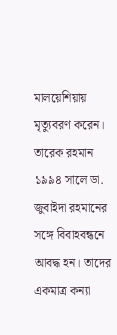মালয়েশিয়ায় মৃত্যুবরণ করেন।
তারেক রহমান ১৯৯৪ সালে ডা. জুবাইদা রহমানের সঙ্গে বিবাহবন্ধনে আবদ্ধ হন। তাদের একমাত্র কন্যা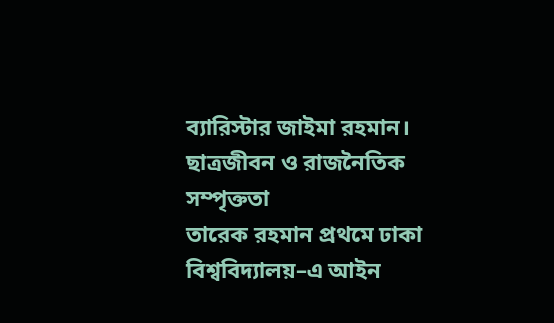ব্যারিস্টার জাইমা রহমান।
ছাত্রজীবন ও রাজনৈতিক সম্পৃক্ততা
তারেক রহমান প্রথমে ঢাকা বিশ্ববিদ্যালয়–এ আইন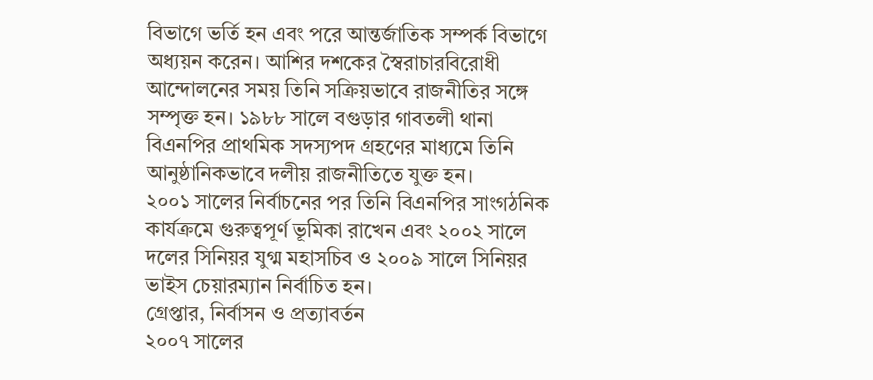বিভাগে ভর্তি হন এবং পরে আন্তর্জাতিক সম্পর্ক বিভাগে অধ্যয়ন করেন। আশির দশকের স্বৈরাচারবিরোধী আন্দোলনের সময় তিনি সক্রিয়ভাবে রাজনীতির সঙ্গে সম্পৃক্ত হন। ১৯৮৮ সালে বগুড়ার গাবতলী থানা বিএনপির প্রাথমিক সদস্যপদ গ্রহণের মাধ্যমে তিনি আনুষ্ঠানিকভাবে দলীয় রাজনীতিতে যুক্ত হন।
২০০১ সালের নির্বাচনের পর তিনি বিএনপির সাংগঠনিক কার্যক্রমে গুরুত্বপূর্ণ ভূমিকা রাখেন এবং ২০০২ সালে দলের সিনিয়র যুগ্ম মহাসচিব ও ২০০৯ সালে সিনিয়র ভাইস চেয়ারম্যান নির্বাচিত হন।
গ্রেপ্তার, নির্বাসন ও প্রত্যাবর্তন
২০০৭ সালের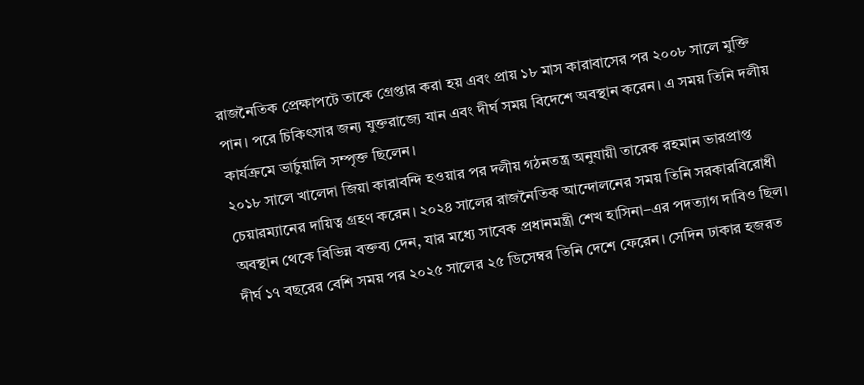রাজনৈতিক প্রেক্ষাপটে তাকে গ্রেপ্তার করা হয় এবং প্রায় ১৮ মাস কারাবাসের পর ২০০৮ সালে মুক্তি পান। পরে চিকিৎসার জন্য যুক্তরাজ্যে যান এবং দীর্ঘ সময় বিদেশে অবস্থান করেন। এ সময় তিনি দলীয় কার্যক্রমে ভার্চুয়ালি সম্পৃক্ত ছিলেন।
২০১৮ সালে খালেদা জিয়া কারাবন্দি হওয়ার পর দলীয় গঠনতন্ত্র অনুযায়ী তারেক রহমান ভারপ্রাপ্ত চেয়ারম্যানের দায়িত্ব গ্রহণ করেন। ২০২৪ সালের রাজনৈতিক আন্দোলনের সময় তিনি সরকারবিরোধী অবস্থান থেকে বিভিন্ন বক্তব্য দেন, যার মধ্যে সাবেক প্রধানমন্ত্রী শেখ হাসিনা–এর পদত্যাগ দাবিও ছিল।
দীর্ঘ ১৭ বছরের বেশি সময় পর ২০২৫ সালের ২৫ ডিসেম্বর তিনি দেশে ফেরেন। সেদিন ঢাকার হজরত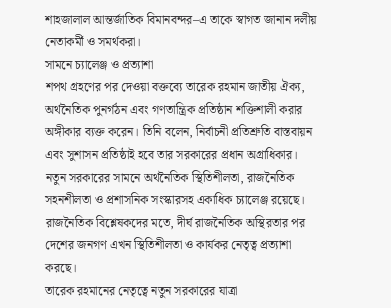শাহজালাল আন্তর্জাতিক বিমানবন্দর–এ তাকে স্বাগত জানান দলীয় নেতাকর্মী ও সমর্থকরা।
সামনে চ্যালেঞ্জ ও প্রত্যাশা
শপথ গ্রহণের পর দেওয়া বক্তব্যে তারেক রহমান জাতীয় ঐক্য, অর্থনৈতিক পুনর্গঠন এবং গণতান্ত্রিক প্রতিষ্ঠান শক্তিশালী করার অঙ্গীকার ব্যক্ত করেন। তিনি বলেন, নির্বাচনী প্রতিশ্রুতি বাস্তবায়ন এবং সুশাসন প্রতিষ্ঠাই হবে তার সরকারের প্রধান অগ্রাধিকার।
নতুন সরকারের সামনে অর্থনৈতিক স্থিতিশীলতা, রাজনৈতিক সহনশীলতা ও প্রশাসনিক সংস্কারসহ একাধিক চ্যালেঞ্জ রয়েছে। রাজনৈতিক বিশ্লেষকদের মতে, দীর্ঘ রাজনৈতিক অস্থিরতার পর দেশের জনগণ এখন স্থিতিশীলতা ও কার্যকর নেতৃত্ব প্রত্যাশা করছে।
তারেক রহমানের নেতৃত্বে নতুন সরকারের যাত্রা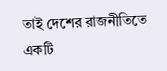তাই দেশের রাজনীতিতে একটি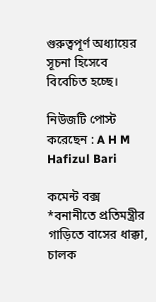গুরুত্বপূর্ণ অধ্যায়ের সূচনা হিসেবে বিবেচিত হচ্ছে।

নিউজটি পোস্ট করেছেন : A H M Hafizul Bari

কমেন্ট বক্স
*বনানীতে প্রতিমন্ত্রীর গাড়িতে বাসের ধাক্কা, চালক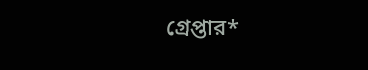গ্রেপ্তার*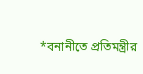*বনানীতে প্রতিমন্ত্রীর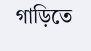গাড়িতে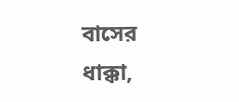বাসের ধাক্কা,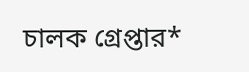চালক গ্রেপ্তার*